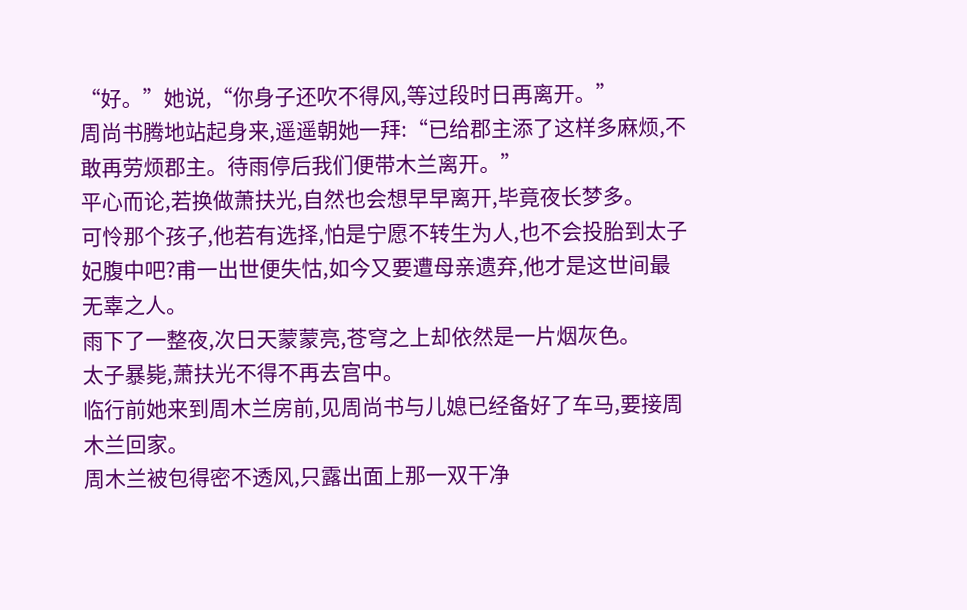“好。”她说,“你身子还吹不得风,等过段时日再离开。”
周尚书腾地站起身来,遥遥朝她一拜:“已给郡主添了这样多麻烦,不敢再劳烦郡主。待雨停后我们便带木兰离开。”
平心而论,若换做萧扶光,自然也会想早早离开,毕竟夜长梦多。
可怜那个孩子,他若有选择,怕是宁愿不转生为人,也不会投胎到太子妃腹中吧?甫一出世便失怙,如今又要遭母亲遗弃,他才是这世间最无辜之人。
雨下了一整夜,次日天蒙蒙亮,苍穹之上却依然是一片烟灰色。
太子暴毙,萧扶光不得不再去宫中。
临行前她来到周木兰房前,见周尚书与儿媳已经备好了车马,要接周木兰回家。
周木兰被包得密不透风,只露出面上那一双干净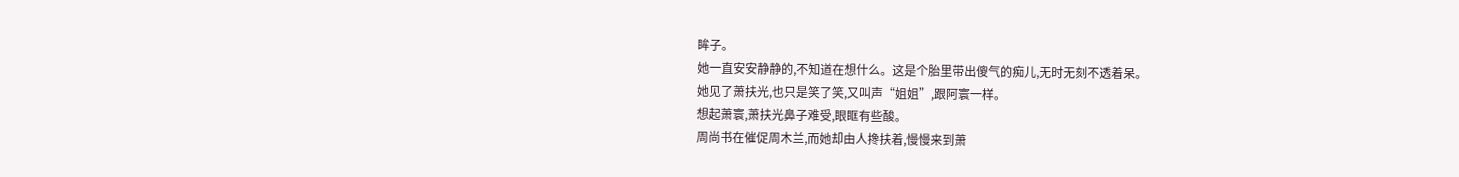眸子。
她一直安安静静的,不知道在想什么。这是个胎里带出傻气的痴儿,无时无刻不透着呆。
她见了萧扶光,也只是笑了笑,又叫声“姐姐”,跟阿寰一样。
想起萧寰,萧扶光鼻子难受,眼眶有些酸。
周尚书在催促周木兰,而她却由人搀扶着,慢慢来到萧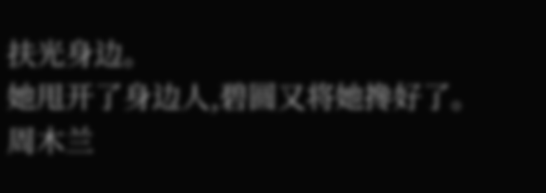扶光身边。
她甩开了身边人,碧圆又将她搀好了。
周木兰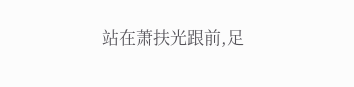站在萧扶光跟前,足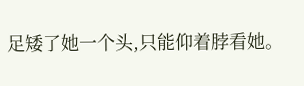足矮了她一个头,只能仰着脖看她。